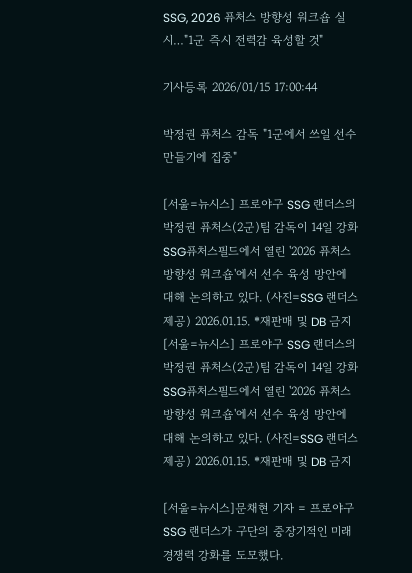SSG, 2026 퓨처스 방향성 워크숍 실시…"1군 즉시 전력감 육성할 것"

기사등록 2026/01/15 17:00:44

박정권 퓨처스 감독 "1군에서 쓰일 선수 만들기에 집중"

[서울=뉴시스] 프로야구 SSG 랜더스의 박정권 퓨처스(2군)팀 감독이 14일 강화SSG퓨처스필드에서 열린 '2026 퓨처스 방향성 워크숍'에서 선수 육성 방안에 대해 논의하고 있다. (사진=SSG 랜더스 제공) 2026.01.15. *재판매 및 DB 금지
[서울=뉴시스] 프로야구 SSG 랜더스의 박정권 퓨처스(2군)팀 감독이 14일 강화SSG퓨처스필드에서 열린 '2026 퓨처스 방향성 워크숍'에서 선수 육성 방안에 대해 논의하고 있다. (사진=SSG 랜더스 제공) 2026.01.15. *재판매 및 DB 금지

[서울=뉴시스]문채현 기자 = 프로야구 SSG 랜더스가 구단의 중장기적인 미래 경쟁력 강화를 도모했다.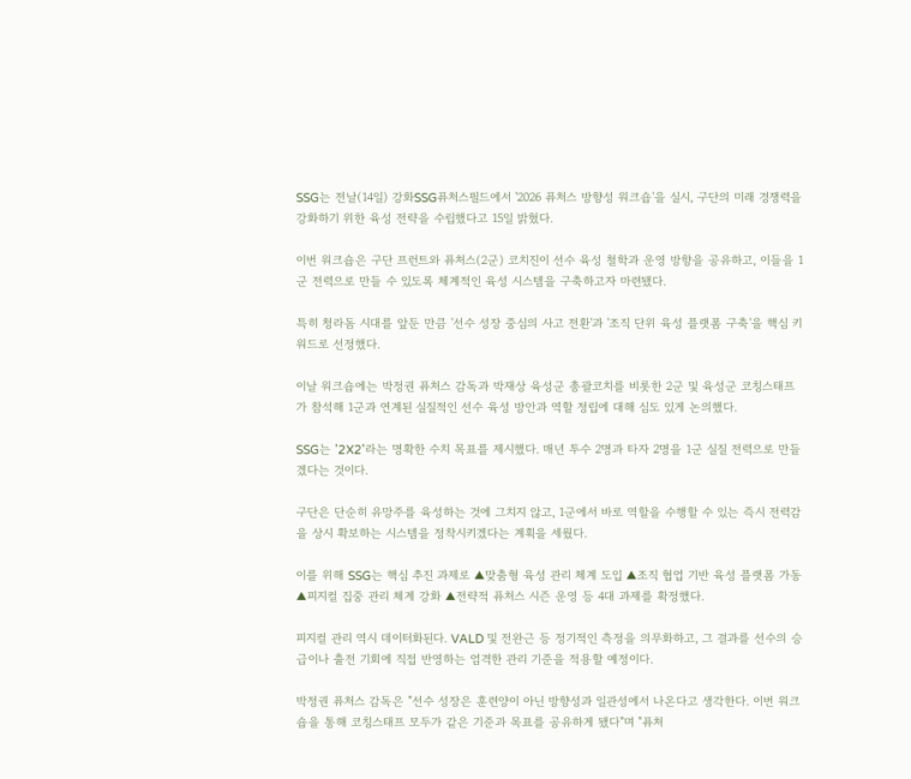SSG는 전날(14일) 강화SSG퓨처스필드에서 '2026 퓨처스 방향성 워크숍'을 실시, 구단의 미래 경쟁력을 강화하기 위한 육성 전략을 수립했다고 15일 밝혔다.

이번 워크숍은 구단 프런트와 퓨처스(2군) 코치진이 선수 육성 철학과 운영 방향을 공유하고, 이들을 1군 전력으로 만들 수 있도록 체계적인 육성 시스템을 구축하고자 마련됐다.

특히 청라돔 시대를 앞둔 만큼 '선수 성장 중심의 사고 전환'과 '조직 단위 육성 플랫폼 구축'을 핵심 키워드로 선정했다.

이날 워크숍에는 박정권 퓨처스 감독과 박재상 육성군 총괄코치를 비롯한 2군 및 육성군 코칭스태프가 참석해 1군과 연계된 실질적인 선수 육성 방안과 역할 정립에 대해 심도 있게 논의했다.

SSG는 '2X2'라는 명확한 수치 목표를 제시했다. 매년 투수 2명과 타자 2명을 1군 실질 전력으로 만들겠다는 것이다.

구단은 단순히 유망주를 육성하는 것에 그치지 않고, 1군에서 바로 역할을 수행할 수 있는 즉시 전력감을 상시 확보하는 시스템을 정착시키겠다는 계획을 세웠다.

이를 위해 SSG는 핵심 추진 과제로 ▲맞춤형 육성 관리 체계 도입 ▲조직 협업 기반 육성 플랫폼 가동 ▲피지컬 집중 관리 체계 강화 ▲전략적 퓨처스 시즌 운영 등 4대 과제를 확정했다.

피지컬 관리 역시 데이터화된다. VALD 및 전완근 등 정기적인 측정을 의무화하고, 그 결과를 선수의 승급이나 출전 기회에 직접 반영하는 엄격한 관리 기준을 적용할 예정이다.

박정권 퓨처스 감독은 "선수 성장은 훈련양이 아닌 방향성과 일관성에서 나온다고 생각한다. 이번 워크숍을 통해 코칭스태프 모두가 같은 기준과 목표를 공유하게 됐다"며 "퓨처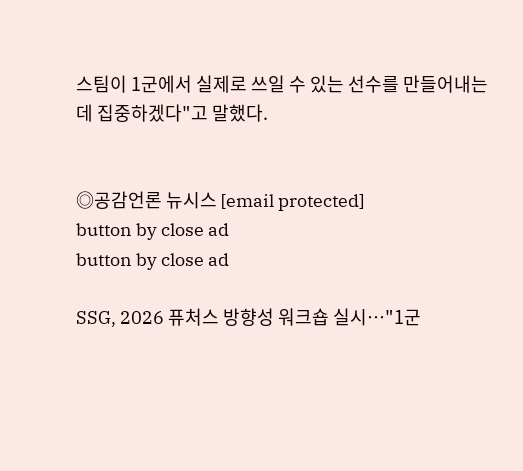스팀이 1군에서 실제로 쓰일 수 있는 선수를 만들어내는 데 집중하겠다"고 말했다.


◎공감언론 뉴시스 [email protected]
button by close ad
button by close ad

SSG, 2026 퓨처스 방향성 워크숍 실시…"1군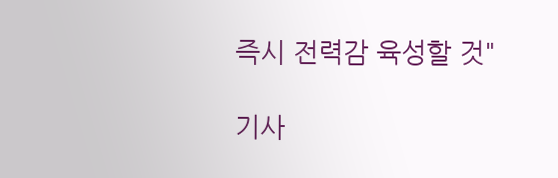즉시 전력감 육성할 것"

기사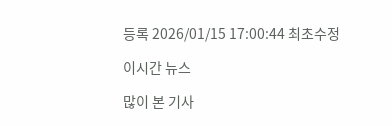등록 2026/01/15 17:00:44 최초수정

이시간 뉴스

많이 본 기사